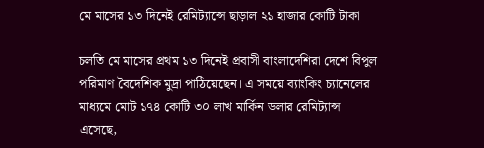মে মাসের ১৩ দিনেই রেমিট্যান্সে ছাড়াল ২১ হাজার কোটি টাকা

চলতি মে মাসের প্রথম ১৩ দিনেই প্রবাসী বাংলাদেশিরা দেশে বিপুল পরিমাণ বৈদেশিক মুদ্রা পাঠিয়েছেন। এ সময়ে ব্যাংকিং চ্যানেলের মাধ্যমে মোট ১৭৪ কোটি ৩০ লাখ মার্কিন ডলার রেমিট্যান্স এসেছে,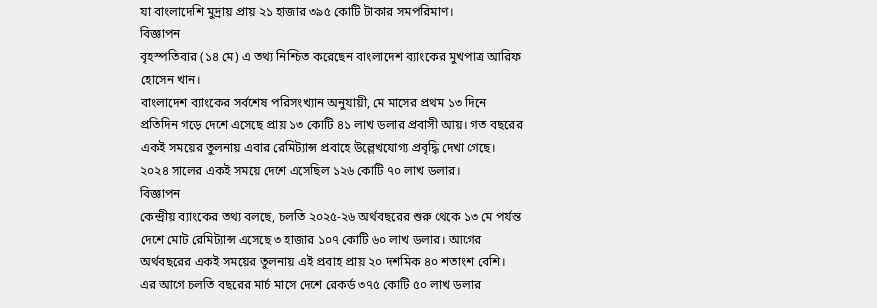যা বাংলাদেশি মুদ্রায় প্রায় ২১ হাজার ৩৯৫ কোটি টাকার সমপরিমাণ।
বিজ্ঞাপন
বৃহস্পতিবার (১৪ মে) এ তথ্য নিশ্চিত করেছেন বাংলাদেশ ব্যাংকের মুখপাত্র আরিফ হোসেন খান।
বাংলাদেশ ব্যাংকের সর্বশেষ পরিসংখ্যান অনুযায়ী, মে মাসের প্রথম ১৩ দিনে প্রতিদিন গড়ে দেশে এসেছে প্রায় ১৩ কোটি ৪১ লাখ ডলার প্রবাসী আয়। গত বছরের একই সময়ের তুলনায় এবার রেমিট্যান্স প্রবাহে উল্লেখযোগ্য প্রবৃদ্ধি দেখা গেছে। ২০২৪ সালের একই সময়ে দেশে এসেছিল ১২৬ কোটি ৭০ লাখ ডলার।
বিজ্ঞাপন
কেন্দ্রীয় ব্যাংকের তথ্য বলছে, চলতি ২০২৫-২৬ অর্থবছরের শুরু থেকে ১৩ মে পর্যন্ত দেশে মোট রেমিট্যান্স এসেছে ৩ হাজার ১০৭ কোটি ৬০ লাখ ডলার। আগের অর্থবছরের একই সময়ের তুলনায় এই প্রবাহ প্রায় ২০ দশমিক ৪০ শতাংশ বেশি।
এর আগে চলতি বছরের মার্চ মাসে দেশে রেকর্ড ৩৭৫ কোটি ৫০ লাখ ডলার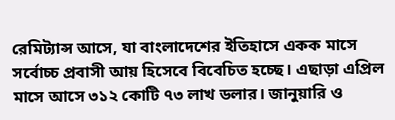রেমিট্যান্স আসে, যা বাংলাদেশের ইতিহাসে একক মাসে সর্বোচ্চ প্রবাসী আয় হিসেবে বিবেচিত হচ্ছে। এছাড়া এপ্রিল মাসে আসে ৩১২ কোটি ৭৩ লাখ ডলার। জানুয়ারি ও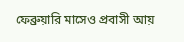ফেব্রুয়ারি মাসেও প্রবাসী আয়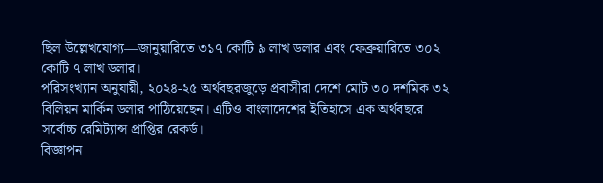ছিল উল্লেখযোগ্য—জানুয়ারিতে ৩১৭ কোটি ৯ লাখ ডলার এবং ফেব্রুয়ারিতে ৩০২ কোটি ৭ লাখ ডলার।
পরিসংখ্যান অনুযায়ী, ২০২৪-২৫ অর্থবছরজুড়ে প্রবাসীরা দেশে মোট ৩০ দশমিক ৩২ বিলিয়ন মার্কিন ডলার পাঠিয়েছেন। এটিও বাংলাদেশের ইতিহাসে এক অর্থবছরে সর্বোচ্চ রেমিট্যান্স প্রাপ্তির রেকর্ড।
বিজ্ঞাপন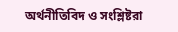অর্থনীতিবিদ ও সংশ্লিষ্টরা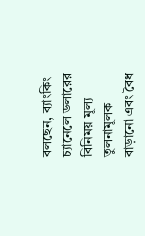বলছেন, ব্যাংকিং চ্যানেলে ডলারের বিনিময় মূল্য তুলনামূলক বাড়ানো এবং বৈধ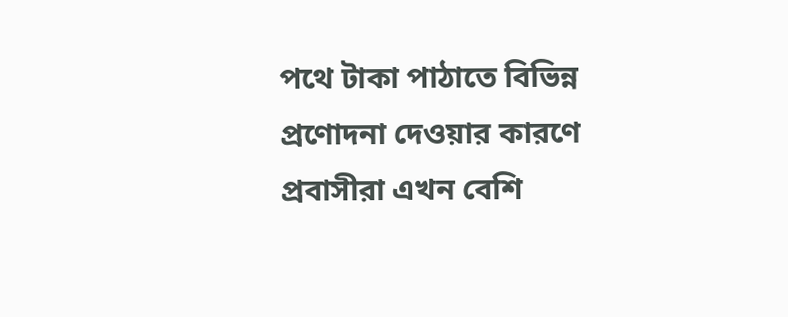পথে টাকা পাঠাতে বিভিন্ন প্রণোদনা দেওয়ার কারণে প্রবাসীরা এখন বেশি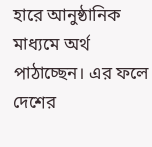হারে আনুষ্ঠানিক মাধ্যমে অর্থ পাঠাচ্ছেন। এর ফলে দেশের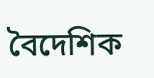বৈদেশিক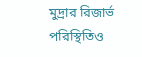মুদ্রার রিজার্ভ পরিস্থিতিও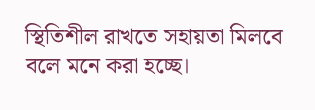স্থিতিশীল রাখতে সহায়তা মিলবে বলে মনে করা হচ্ছে।